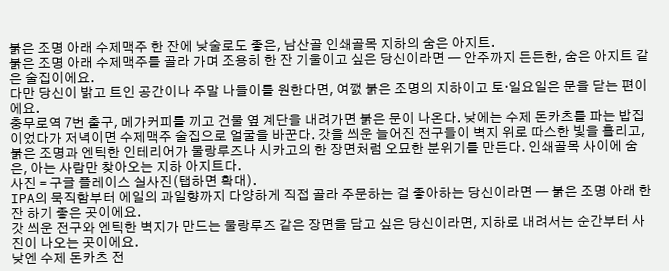붉은 조명 아래 수제맥주 한 잔에 낮술로도 좋은, 남산골 인쇄골목 지하의 숨은 아지트.
붉은 조명 아래 수제맥주를 골라 가며 조용히 한 잔 기울이고 싶은 당신이라면 — 안주까지 든든한, 숨은 아지트 같은 술집이에요.
다만 당신이 밝고 트인 공간이나 주말 나들이를 원한다면, 여깴 붉은 조명의 지하이고 토·일요일은 문을 닫는 편이에요.
충무로역 7번 출구, 메가커피를 끼고 건물 옆 계단을 내려가면 붉은 문이 나온다. 낮에는 수제 돈카츠를 파는 밥집이었다가 저녁이면 수제맥주 술집으로 얼굴을 바꾼다. 갓을 씌운 늘어진 전구들이 벽지 위로 따스한 빛을 흘리고, 붉은 조명과 엔틱한 인테리어가 물랑루즈나 시카고의 한 장면처럼 오묘한 분위기를 만든다. 인쇄골목 사이에 숨은, 아는 사람만 찾아오는 지하 아지트다.
사진 = 구글 플레이스 실사진(탭하면 확대).
IPA의 묵직함부터 에일의 과일향까지 다양하게 직접 골라 주문하는 걸 좋아하는 당신이라면 — 붉은 조명 아래 한 잔 하기 좋은 곳이에요.
갓 씌운 전구와 엔틱한 벽지가 만드는 물랑루즈 같은 장면을 담고 싶은 당신이라면, 지하로 내려서는 순간부터 사진이 나오는 곳이에요.
낮엔 수제 돈카츠 전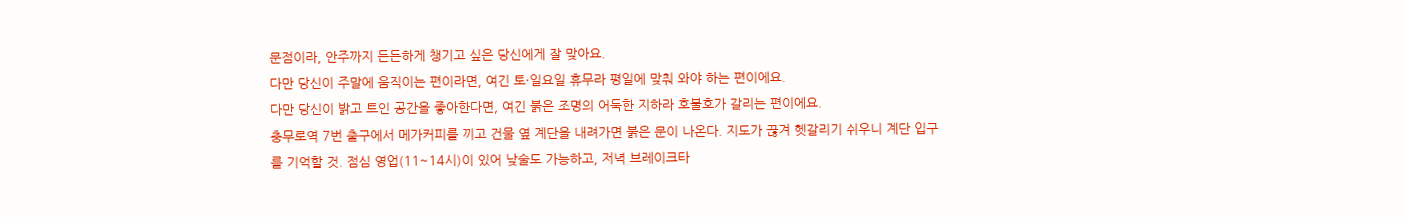문점이라, 안주까지 든든하게 챙기고 싶은 당신에게 잘 맞아요.
다만 당신이 주말에 움직이는 편이라면, 여긴 토·일요일 휴무라 평일에 맞춰 와야 하는 편이에요.
다만 당신이 밝고 트인 공간을 좋아한다면, 여긴 붉은 조명의 어둑한 지하라 호불호가 갈리는 편이에요.
충무로역 7번 출구에서 메가커피를 끼고 건물 옆 계단을 내려가면 붉은 문이 나온다. 지도가 끊겨 헷갈리기 쉬우니 계단 입구를 기억할 것. 점심 영업(11~14시)이 있어 낮술도 가능하고, 저녁 브레이크타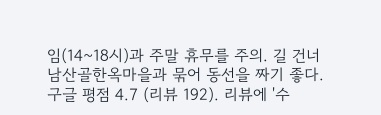임(14~18시)과 주말 휴무를 주의. 길 건너 남산골한옥마을과 묶어 동선을 짜기 좋다.
구글 평점 4.7 (리뷰 192). 리뷰에 '수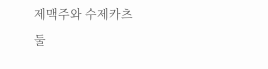제맥주와 수제카츠 둘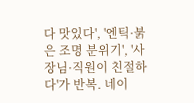다 맛있다', '엔틱·붉은 조명 분위기', '사장님·직원이 친절하다'가 반복. 네이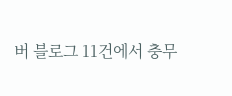버 블로그 11건에서 충무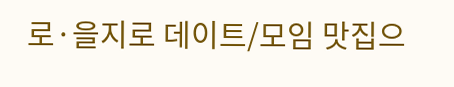로·을지로 데이트/모임 맛집으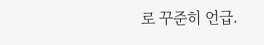로 꾸준히 언급.